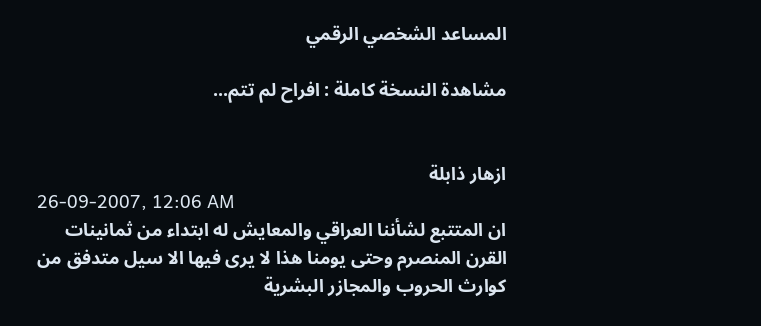المساعد الشخصي الرقمي

مشاهدة النسخة كاملة : افراح لم تتم...


ازهار ذابلة
26-09-2007, 12:06 AM
ان المتتبع لشأننا العراقي والمعايش له ابتداء من ثمانينات القرن المنصرم وحتى يومنا هذا لا يرى فيها الا سيل متدفق من كوارث الحروب والمجازر البشرية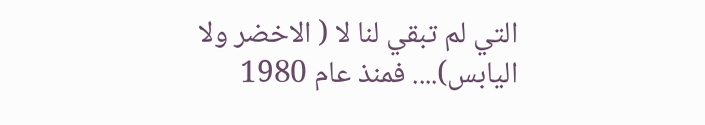التي لم تبقي لنا لا ( الاخضر ولا اليابس).... فمنذ عام 1980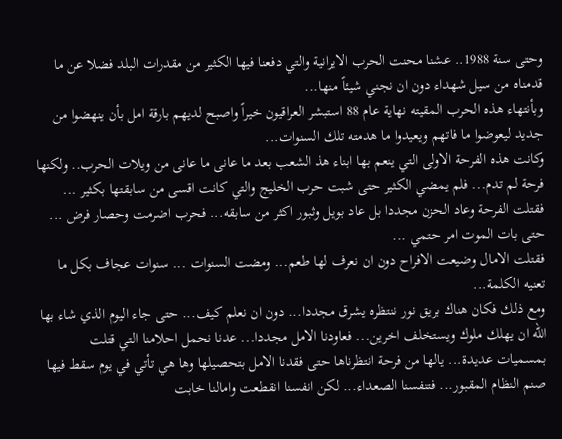وحتى سنة 1988.. عشنا محنت الحرب الايرانية والتي دفعنا فيها الكثير من مقدرات البلد فضلا عن ما قدمناه من سيل شهداء دون ان نجني شيئاً منها...
وبأنتهاء هذه الحرب المقيته نهاية عام 88 استبشر العراقيون خيراً واصبح لديهم بارقة امل بأن ينهضوا من جديد ليعوضوا ما فاتهم ويعيدوا ما هدمته تلك السنوات...
وكانت هذه الفرحة الاولى التي ينعم بها ابناء هذ الشعب بعد ما عانى ما عانى من ويلات الحرب.. ولكنها فرحة لم تدم... فلم يمضي الكثير حتى شبت حرب الخليج والتي كانت اقسى من سابقتها بكثير ... فقتلت الفرحة وعاد الحزن مجددا بل عاد بويل وثبور اكثر من سابقه... فحرب اضرمت وحصار فرض ... حتى بات الموت امر حتمي ...
فقتلت الامال وضيعت الافراح دون ان نعرف لها طعم... ومضت السنوات ... سنوات عجاف بكل ما تعنيه الكلمة...
ومع ذلك فكان هناك بريق نور ننتظره يشرق مجددا... دون ان نعلم كيف... حتى جاء اليوم الذي شاء بها الله ان يهلك ملوك ويستخلف اخرين... فعاودنا الامل مجددا... عدنا نحمل احلامنا التي قتلت بمسميات عديدة... يالها من فرحة انتظرناها حتى فقدنا الامل بتحصيلها وها هي تأتي في يوم سقط فيها صنم النظام المقبور... فتنفسنا الصعداء... لكن انفسنا انقطعت وامالنا خابت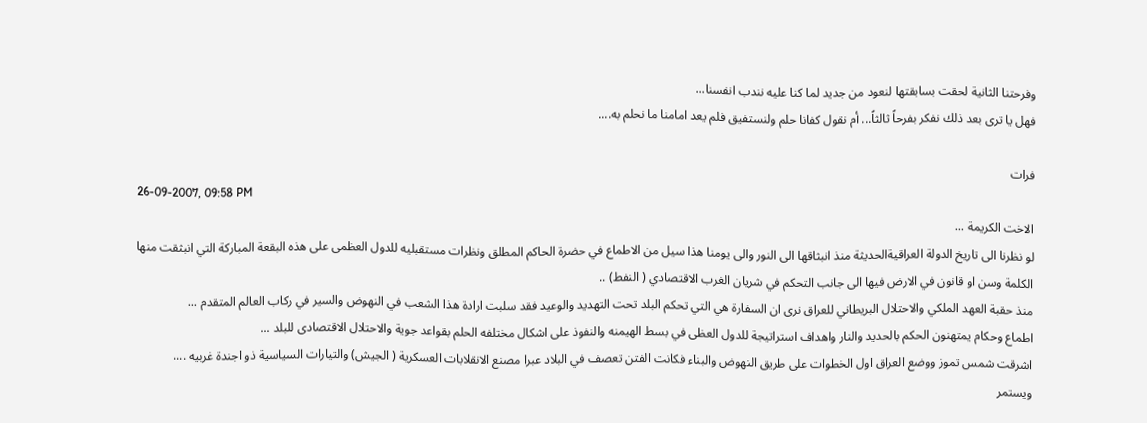وفرحتنا الثانية لحقت بسابقتها لنعود من جديد لما كنا عليه نندب انفسنا...
فهل يا ترى بعد ذلك نفكر بفرحاً ثالثاً... أم نقول كفانا حلم ولنستفيق فلم يعد امامنا ما نحلم به....

فرات
26-09-2007, 09:58 PM
الاخت الكريمة ...
لو نظرنا الى تاريخ الدولة العراقيةالحديثة منذ انبثاقها الى النور والى يومنا هذا سيل من الاطماع في حضرة الحاكم المطلق ونظرات مستقبليه للدول العظمى على هذه البقعة المباركة التي انبثقت منها الكلمة وسن او قانون في الارض فيها الى جانب التحكم في شريان الغرب الاقتصادي ( النفط) ..
منذ حقبة العهد الملكي والاحتلال البريطاني للعراق نرى ان السفارة هي التي تحكم البلد تحت التهديد والوعيد فقد سلبت ارادة هذا الشعب في النهوض والسير في ركاب العالم المتقدم ...
اطماع وحكام يمتهنون الحكم بالحديد والنار واهداف استراتيجة للدول العظى في بسط الهيمنه والنفوذ على اشكال مختلفه الحلم بقواعد جوية والاحتلال الاقتصادى للبلد ...
اشرقت شمس تموز ووضع العراق اول الخطوات على طريق النهوض والبناء فكانت الفتن تعصف في البلاد عبرا مصنع الانقلابات العسكرية ( الجيش) والتيارات السياسية ذو اجندة غربيه ....
ويستمر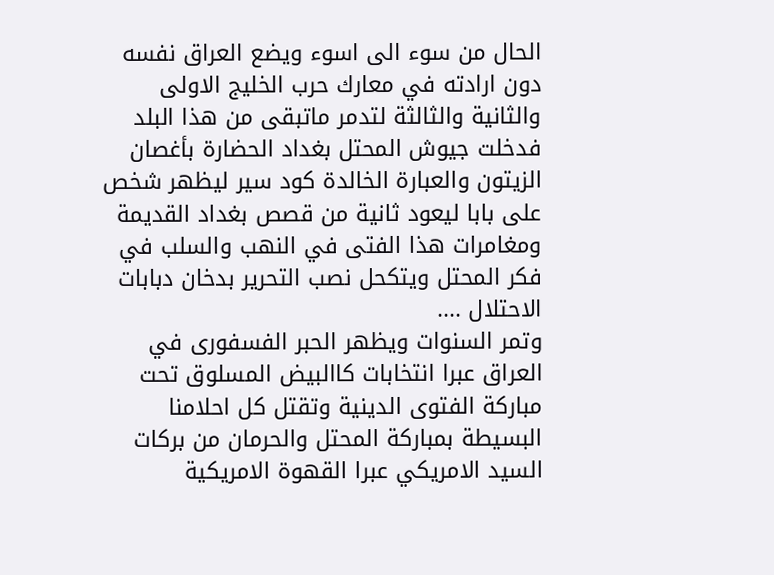الحال من سوء الى اسوء ويضع العراق نفسه دون ارادته في معارك حرب الخليج الاولى والثانية والثالثة لتدمر ماتبقى من هذا البلد فدخلت جيوش المحتل بغداد الحضارة بأغصان الزيتون والعبارة الخالدة كود سير ليظهر شخص على بابا ليعود ثانية من قصص بغداد القديمة ومغامرات هذا الفتى في النهب والسلب في فكر المحتل ويتكحل نصب التحرير بدخان دبابات الاحتلال ....
وتمر السنوات ويظهر الحبر الفسفورى في العراق عبرا انتخابات كاالبيض المسلوق تحت مباركة الفتوى الدينية وتقتل كل احلامنا البسيطة بمباركة المحتل والحرمان من بركات السيد الامريكي عبرا القهوة الامريكية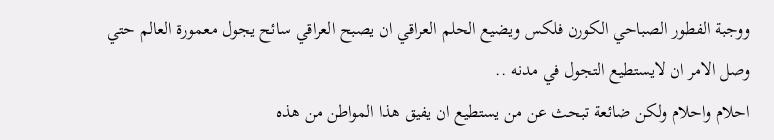ووجبة الفطور الصباحي الكورن فلكس ويضيع الحلم العراقي ان يصبح العراقي سائح يجول معمورة العالم حتي وصل الامر ان لايستطيع التجول في مدنه ..
احلام واحلام ولكن ضائعة تبحث عن من يستطيع ان يفيق هذا المواطن من هذه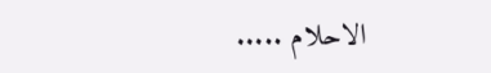الاحلام .....